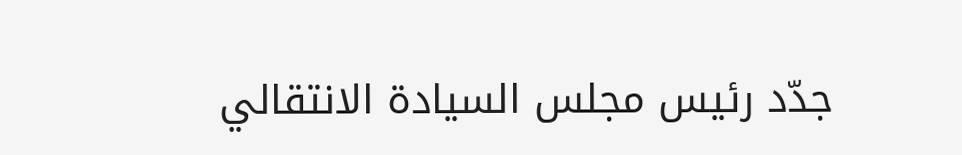جدّد رئيس مجلس السيادة الانتقالي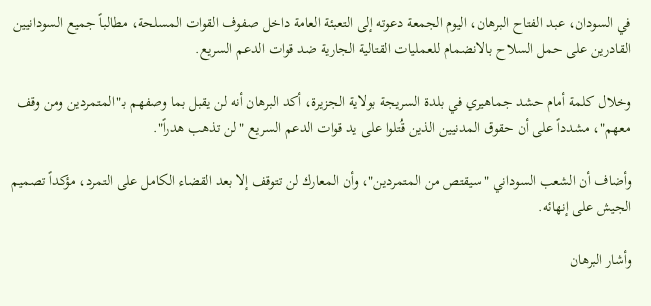في السودان، عبد الفتاح البرهان، اليوم الجمعة دعوته إلى التعبئة العامة داخل صفوف القوات المسلحة، مطالباً جميع السودانيين القادرين على حمل السلاح بالانضمام للعمليات القتالية الجارية ضد قوات الدعم السريع.

وخلال كلمة أمام حشد جماهيري في بلدة السريجة بولاية الجزيرة، أكد البرهان أنه لن يقبل بما وصفهم بـ"المتمردين ومن وقف معهم"، مشدداً على أن حقوق المدنيين الذين قُتلوا على يد قوات الدعم السريع "لن تذهب هدراً".

وأضاف أن الشعب السوداني "سيقتص من المتمردين"، وأن المعارك لن تتوقف إلا بعد القضاء الكامل على التمرد، مؤكداً تصميم الجيش على إنهائه.

وأشار البرهان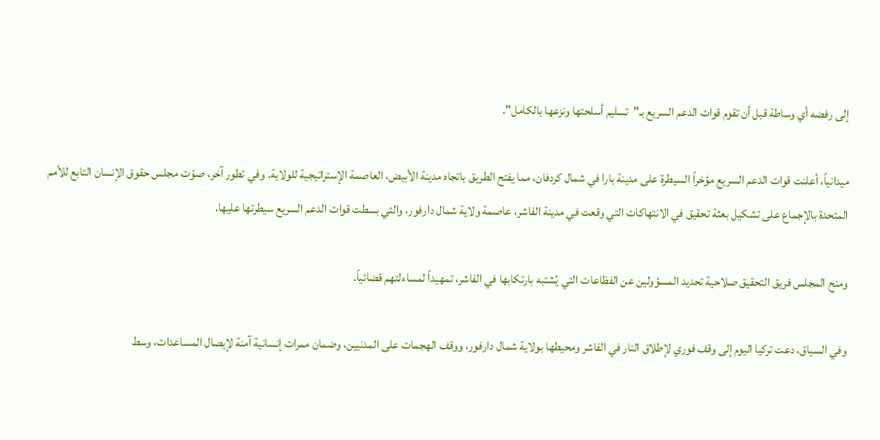إلى رفضه أي وساطة قبل أن تقوم قوات الدعم السريع بـ"تسليم أسلحتها ونزعها بالكامل".

ميدانياً، أعلنت قوات الدعم السريع مؤخراً السيطرة على مدينة بارا في شمال كردفان، مما يفتح الطريق باتجاه مدينة الأبيض، العاصمة الإستراتيجية للولاية. وفي تطور آخر، صوّت مجلس حقوق الإنسان التابع للأمم المتحدة بالإجماع على تشكيل بعثة تحقيق في الانتهاكات التي وقعت في مدينة الفاشر، عاصمة ولاية شمال دارفور، والتي بسطت قوات الدعم السريع سيطرتها عليها.

ومنح المجلس فريق التحقيق صلاحية تحديد المسؤولين عن الفظاعات التي يُشتبه بارتكابها في الفاشر، تمهيداً لمساءلتهم قضائياً.

وفي السياق، دعت تركيا اليوم إلى وقف فوري لإطلاق النار في الفاشر ومحيطها بولاية شمال دارفور، ووقف الهجمات على المدنيين، وضمان ممرات إنسانية آمنة لإيصال المساعدات، وسط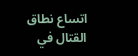اتساع نطاق القتال في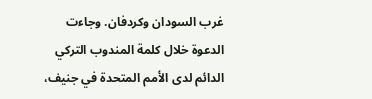غرب السودان وكردفان. وجاءت الدعوة خلال كلمة المندوب التركي الدائم لدى الأمم المتحدة في جنيف،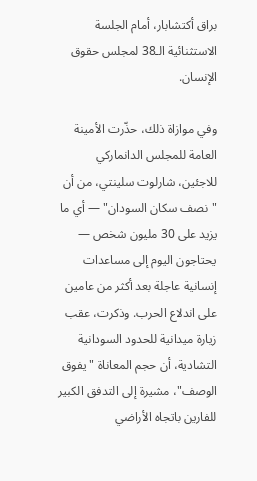براق أكتشابار، أمام الجلسة الاستثنائية الـ38 لمجلس حقوق الإنسان.

وفي موازاة ذلك، حذّرت الأمينة العامة للمجلس الدانماركي للاجئين، شارلوت سلينتي، من أن "نصف سكان السودان" — أي ما يزيد على 30 مليون شخص — يحتاجون اليوم إلى مساعدات إنسانية عاجلة بعد أكثر من عامين على اندلاع الحرب. وذكرت، عقب زيارة ميدانية للحدود السودانية التشادية، أن حجم المعاناة "يفوق الوصف"، مشيرة إلى التدفق الكبير للفارين باتجاه الأراضي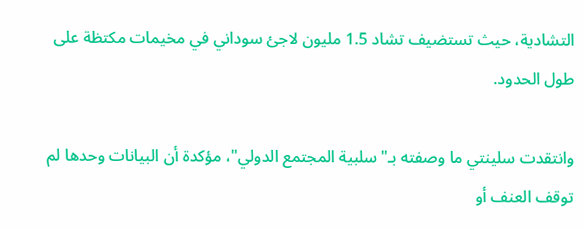التشادية، حيث تستضيف تشاد 1.5 مليون لاجئ سوداني في مخيمات مكتظة على طول الحدود.

وانتقدت سلينتي ما وصفته بـ"سلبية المجتمع الدولي"، مؤكدة أن البيانات وحدها لم توقف العنف أو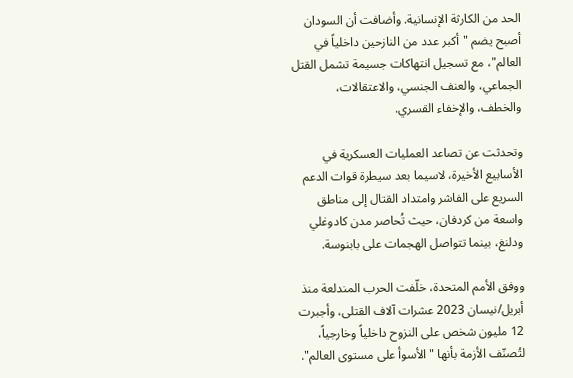الحد من الكارثة الإنسانية. وأضافت أن السودان أصبح يضم "أكبر عدد من النازحين داخلياً في العالم"، مع تسجيل انتهاكات جسيمة تشمل القتل الجماعي، والعنف الجنسي، والاعتقالات، والخطف، والإخفاء القسري.

وتحدثت عن تصاعد العمليات العسكرية في الأسابيع الأخيرة، لاسيما بعد سيطرة قوات الدعم السريع على الفاشر وامتداد القتال إلى مناطق واسعة من كردفان، حيث تُحاصر مدن كادوغلي ودلنغ، بينما تتواصل الهجمات على بابنوسة.

ووفق الأمم المتحدة، خلّفت الحرب المندلعة منذ أبريل/نيسان 2023 عشرات آلاف القتلى، وأجبرت 12 مليون شخص على النزوح داخلياً وخارجياً، لتُصنّف الأزمة بأنها "الأسوأ على مستوى العالم".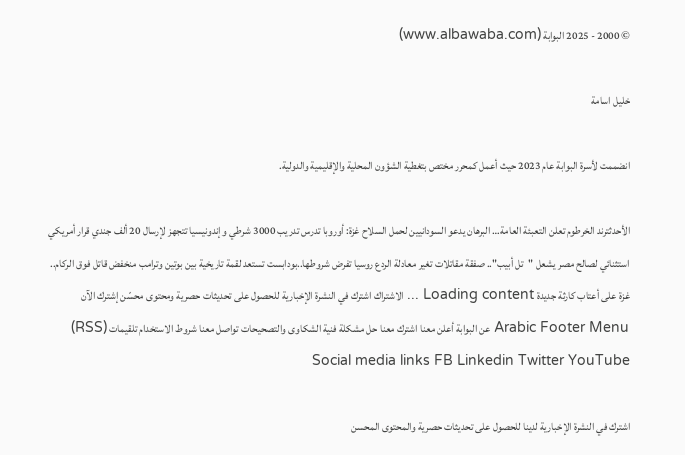© 2000 - 2025 البوابة (www.albawaba.com)

خليل اسامة

انضممت لأسرة البوابة عام 2023 حيث أعمل كمحرر مختص بتغطية الشؤون المحلية والإقليمية والدولية.

الأحدثترند الخرطوم تعلن التعبئة العامة… البرهان يدعو السودانيين لحمل السلاح غزة: أوروبا تدرس تدريب 3000 شرطي وإندونيسيا تتجهز لإرسال 20 ألف جندي قرار أمريكي استثنائي لصالح مصر يشعل "تل أبيب".. صفقة مقاتلات تغير معادلة الردع روسيا تفرض شروطها..بودابست تستعد لقمة تاريخية بين بوتين وترامب منخفض قاتل فوق الركام.. غزة على أعتاب كارثة جديدة Loading content ... الاشتراك اشترك في النشرة الإخبارية للحصول على تحديثات حصرية ومحتوى محسّن إشترك الآن Arabic Footer Menu عن البوابة أعلن معنا اشترك معنا حل مشكلة فنية الشكاوى والتصحيحات تواصل معنا شروط الاستخدام تلقيمات (RSS) Social media links FB Linkedin Twitter YouTube

اشترك في النشرة الإخبارية لدينا للحصول على تحديثات حصرية والمحتوى المحسن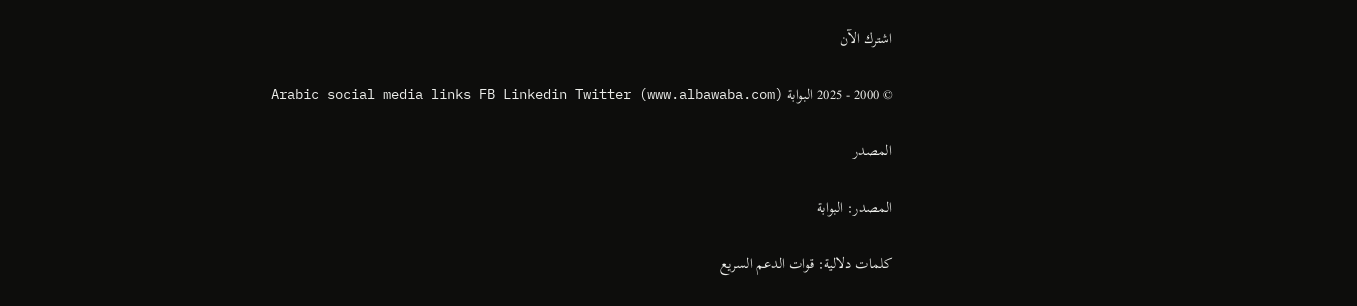اشترك الآن

© 2000 - 2025 البوابة (www.albawaba.com) Arabic social media links FB Linkedin Twitter

المصدر

المصدر: البوابة

كلمات دلالية: قوات الدعم السریع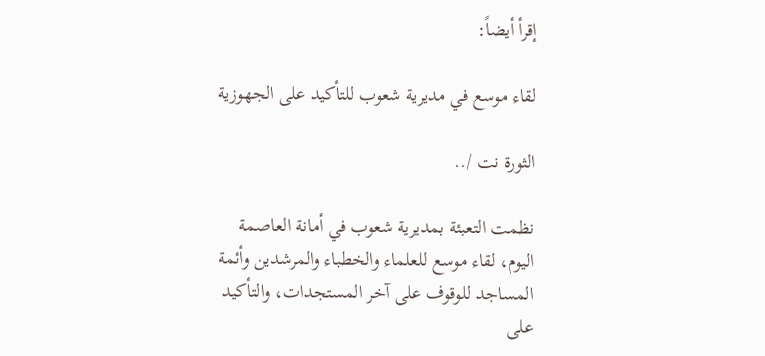إقرأ أيضاً:

لقاء موسع في مديرية شعوب للتأكيد على الجهوزية

الثورة نت /..

نظمت التعبئة بمديرية شعوب في أمانة العاصمة اليوم، لقاء موسع للعلماء والخطباء والمرشدين وأئمة المساجد للوقوف على آخر المستجدات، والتأكيد على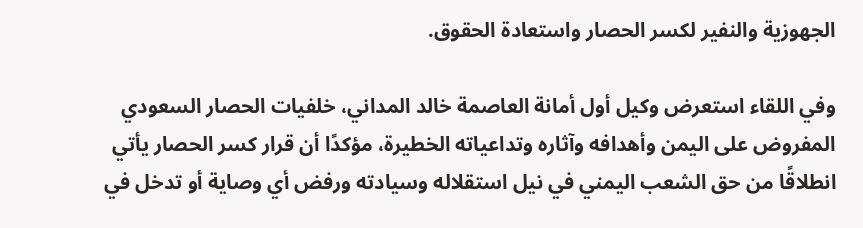الجهوزية والنفير لكسر الحصار واستعادة الحقوق.

وفي اللقاء استعرض وكيل أول أمانة العاصمة خالد المداني، خلفيات الحصار السعودي المفروض على اليمن وأهدافه وآثاره وتداعياته الخطيرة، مؤكدًا أن قرار كسر الحصار يأتي انطلاقًا من حق الشعب اليمني في نيل استقلاله وسيادته ورفض أي وصاية أو تدخل في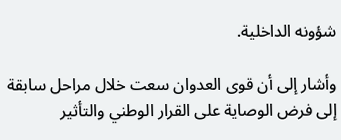شؤونه الداخلية.

وأشار إلى أن قوى العدوان سعت خلال مراحل سابقة إلى فرض الوصاية على القرار الوطني والتأثير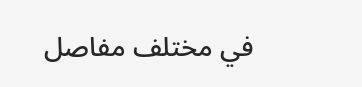في مختلف مفاصل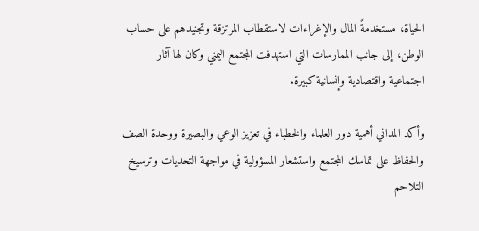الحياة، مستخدمةً المال والإغراءات لاستقطاب المرتزقة وتجنيدهم على حساب الوطن، إلى جانب الممارسات التي استهدفت المجتمع اليمني وكان لها آثار اجتماعية واقتصادية وإنسانية كبيرة.

وأكد المداني أهمية دور العلماء والخطباء في تعزيز الوعي والبصيرة ووحدة الصف والحفاظ على تماسك المجتمع واستشعار المسؤولية في مواجهة التحديات وترسيخ التلاحم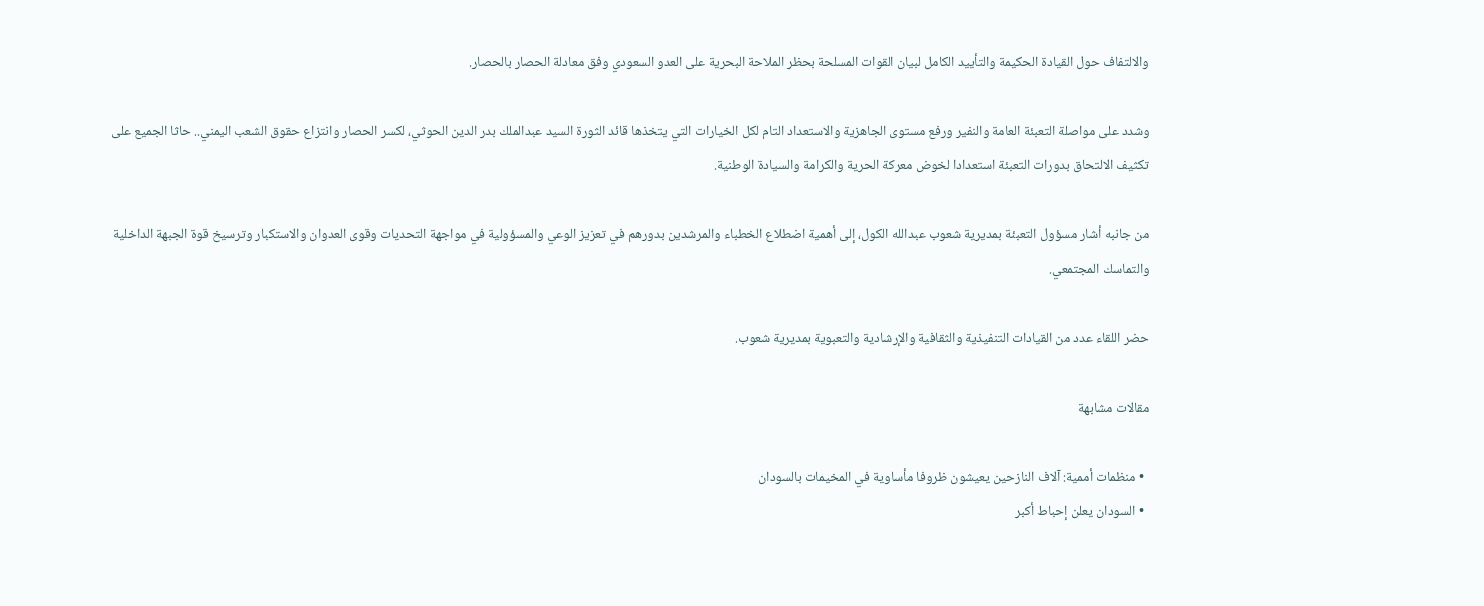والالتفاف حول القيادة الحكيمة والتأييد الكامل لبيان القوات المسلحة بحظر الملاحة البحرية على العدو السعودي وفق معادلة الحصار بالحصار.

وشدد على مواصلة التعبئة العامة والنفير ورفع مستوى الجاهزية والاستعداد التام لكل الخيارات التي يتخذها قائد الثورة السيد عبدالملك بدر الدين الحوثي، لكسر الحصار وانتزاع حقوق الشعب اليمني.. حاثا الجميع على تكثيف الالتحاق بدورات التعبئة استعدادا لخوض معركة الحرية والكرامة والسيادة الوطنية.

من جانبه أشار مسؤول التعبئة بمديرية شعوب عبدالله الكول، إلى أهمية اضطلاع الخطباء والمرشدين بدورهم في تعزيز الوعي والمسؤولية في مواجهة التحديات وقوى العدوان والاستكبار وترسيخ قوة الجبهة الداخلية والتماسك المجتمعي.

حضر اللقاء عدد من القيادات التنفيذية والثقافية والإرشادية والتعبوية بمديرية شعوب.

مقالات مشابهة

  • منظمات أممية: آلاف النازحين يعيشون ظروفا مأساوية في المخيمات بالسودان
  • السودان يعلن إحباط أكبر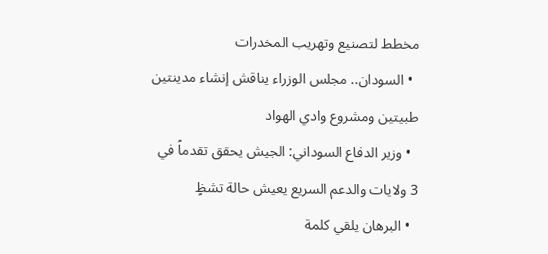مخطط لتصنيع وتهريب المخدرات
  • السودان.. مجلس الوزراء يناقش إنشاء مدينتين طبيتين ومشروع وادي الهواد
  • وزير الدفاع السوداني: الجيش يحقق تقدماً في 3 ولايات والدعم السريع يعيش حالة تشظٍ
  • البرهان يلقي كلمة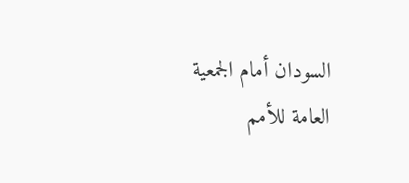السودان أمام الجمعية العامة للأمم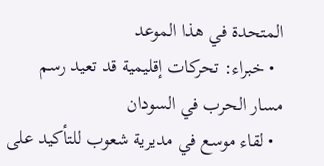المتحدة في هذا الموعد
  • خبراء: تحركات إقليمية قد تعيد رسم مسار الحرب في السودان
  • لقاء موسع في مديرية شعوب للتأكيد على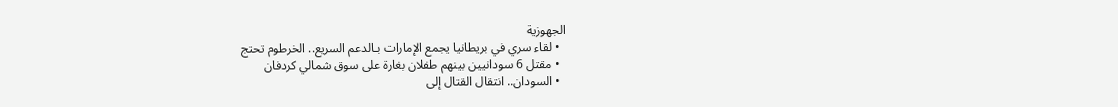الجهوزية
  • لقاء سري في بريطانيا يجمع الإمارات بـالدعم السريع.. الخرطوم تحتج
  • مقتل 6 سودانيين بينهم طفلان بغارة على سوق شمالي كردفان
  • السودان.. انتقال القتال إلى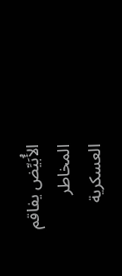الأُبَيِّض يفاقم المخاطر العسكرية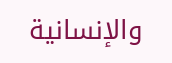والإنسانية